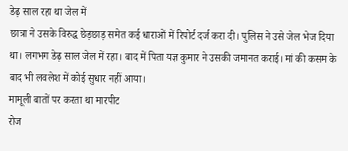डेढ़ साल रहा था जेल में
छात्रा ने उसके विरुद्ध छेड़छाड़ समेत कई धाराओं में रिपोर्ट दर्ज करा दी। पुलिस ने उसे जेल भेज दिया था। लगभग डेढ़ साल जेल में रहा। बाद में पिता यज्ञ कुमार ने उसकी जमानत कराई। मां की कसम के बाद भी लवलेश में कोई सुधार नहीं आया।
मामूली बातों पर करता था मारपीट
रोज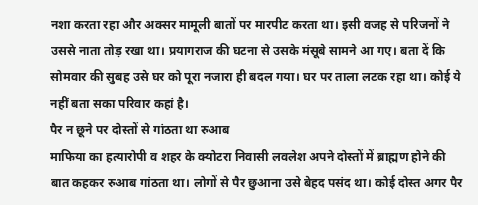नशा करता रहा और अक्सर मामूली बातों पर मारपीट करता था। इसी वजह से परिजनों ने उससे नाता तोड़ रखा था। प्रयागराज की घटना से उसके मंसूबे सामने आ गए। बता दें कि सोमवार की सुबह उसे घर को पूरा नजारा ही बदल गया। घर पर ताला लटक रहा था। कोई ये नहीं बता सका परिवार कहां है।
पैर न छूने पर दोस्तों से गांठता था रुआब
माफिया का हत्यारोपी व शहर के क्योटरा निवासी लवलेश अपने दोस्तों में ब्राह्मण होने की बात कहकर रुआब गांठता था। लोगों से पैर छुआना उसे बेहद पसंद था। कोई दोस्त अगर पैर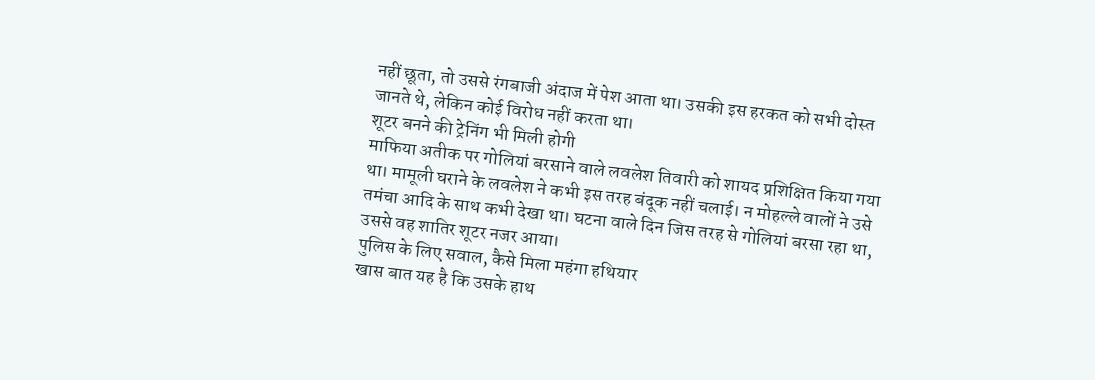नहीं छूता, तो उससे रंगबाजी अंदाज में पेश आता था। उसकी इस हरकत को सभी दोस्त जानते थे, लेकिन कोई विरोध नहीं करता था।
शूटर बनने की ट्रेनिंग भी मिली होगी
माफिया अतीक पर गोलियां बरसाने वाले लवलेश तिवारी को शायद प्रशिक्षित किया गया था। मामूली घराने के लवलेश ने कभी इस तरह बंदूक नहीं चलाई। न मोहल्ले वालों ने उसे तमंचा आदि के साथ कभी देखा था। घटना वाले दिन जिस तरह से गोलियां बरसा रहा था, उससे वह शातिर शूटर नजर आया।
पुलिस के लिए सवाल, कैसे मिला महंगा हथियार
खास बात यह है कि उसके हाथ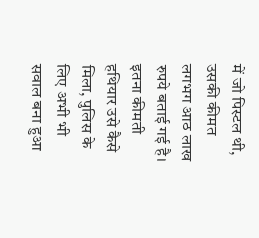में जो पिस्टल थी, उसकी कीमत लगभग आठ लाख रुपये बताई गई है। इतना कीमती हथियार उसे कैसे मिला, पुलिस के लिए अभी भी सवाल बना हुआ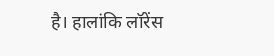है। हालांकि लॉरेंस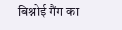बिश्नोई गैंग का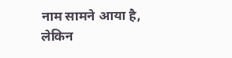नाम सामने आया है, लेकिन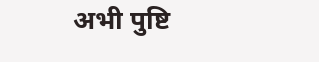अभी पुष्टि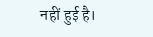नहीं हुई है।